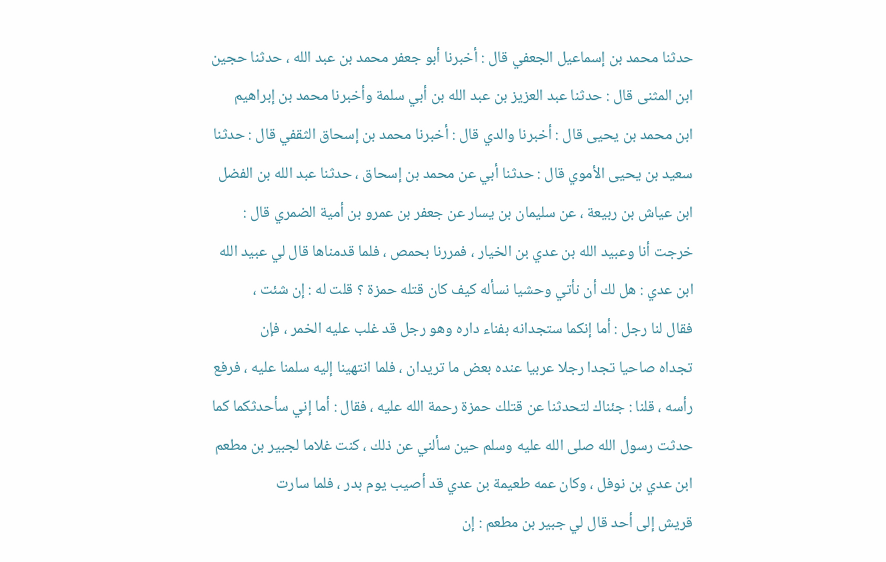حدثنا محمد بن إسماعيل الجعفي قال : أخبرنا أبو جعفر محمد بن عبد الله ، حدثنا حجين
ابن المثنى قال : حدثنا عبد العزيز بن عبد الله بن أبي سلمة وأخبرنا محمد بن إبراهيم
ابن محمد بن يحيى قال : أخبرنا والدي قال : أخبرنا محمد بن إسحاق الثقفي قال : حدثنا
سعيد بن يحيى الأموي قال : حدثنا أبي عن محمد بن إسحاق ، حدثنا عبد الله بن الفضل
ابن عياش بن ربيعة ، عن سليمان بن يسار عن جعفر بن عمرو بن أمية الضمري قال :
خرجت أنا وعبيد الله بن عدي بن الخيار ، فمررنا بحمص ، فلما قدمناها قال لي عبيد الله
ابن عدي : هل لك أن نأتي وحشيا نسأله كيف كان قتله حمزة ؟ قلت له : إن شئت ،
فقال لنا رجل : أما إنكما ستجدانه بفناء داره وهو رجل قد غلب عليه الخمر ، فإن
تجداه صاحيا تجدا رجلا عربيا عنده بعض ما تريدان ، فلما انتهينا إليه سلمنا عليه ، فرفع
رأسه ، قلنا : جئناك لتحدثنا عن قتلك حمزة رحمة الله عليه ، فقال : أما إني سأحدثكما كما
حدثت رسول الله صلى الله عليه وسلم حين سألني عن ذلك ، كنت غلاما لجبير بن مطعم
ابن عدي بن نوفل ، وكان عمه طعيمة بن عدي قد أصيب يوم بدر ، فلما سارت
قريش إلى أحد قال لي جبير بن مطعم : إن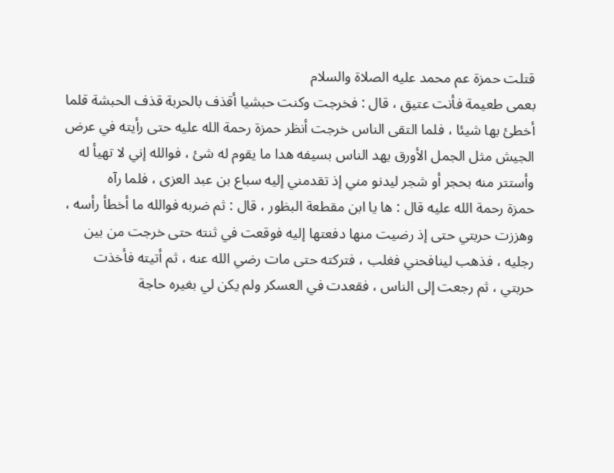قتلت حمزة عم محمد عليه الصلاة والسلام
بعمى طعيمة فأنت عتيق ، قال : فخرجت وكنت حبشيا أقذف بالحربة قذف الحبشة قلما
أخطئ بها شيئا ، فلما التقى الناس خرجت أنظر حمزة رحمة الله عليه حتى رأيته في عرض
الجيش مثل الجمل الأورق يهد الناس بسيفه هدا ما يقوم له شئ ، فوالله إني لا تهيأ له
وأستتر منه بحجر أو شجر ليدنو مني إذ تقدمني إليه سباع بن عبد العزى ، فلما رآه
حمزة رحمة الله عليه قال : ها يا ابن مقطعة البظور ، قال : ثم ضربه فوالله ما أخطأ رأسه ،
وهززت حربتي حتى إذ رضيت منها دفعتها إليه فوقعت في ثنته حتى خرجت من بين
رجليه ، فذهب لينافحني فغلب ، فتركته حتى مات رضي الله عنه ، ثم أتيته فأخذت
حربتي ، ثم رجعت إلى الناس ، فقعدت في العسكر ولم يكن لي بغيره حاجة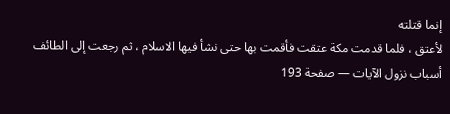إنما قتلته
لأعتق ، فلما قدمت مكة عتقت فأقمت بها حتى نشأ فيها الاسلام ، ثم رجعت إلى الطائف
أسباب نزول الآيات — صفحة 193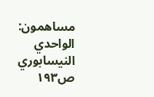مساهمون: الواحدي النيسابوري
ص١٩٣